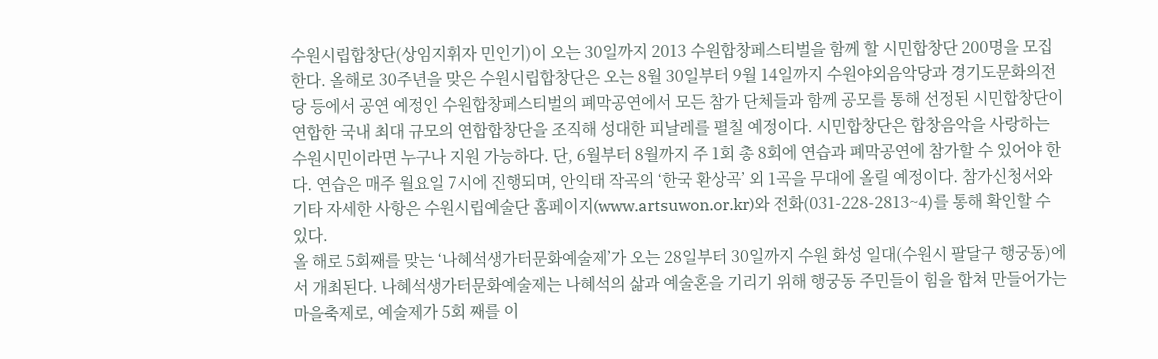수원시립합창단(상임지휘자 민인기)이 오는 30일까지 2013 수원합창페스티벌을 함께 할 시민합창단 200명을 모집한다. 올해로 30주년을 맞은 수원시립합창단은 오는 8월 30일부터 9월 14일까지 수원야외음악당과 경기도문화의전당 등에서 공연 예정인 수원합창페스티벌의 폐막공연에서 모든 참가 단체들과 함께 공모를 통해 선정된 시민합창단이 연합한 국내 최대 규모의 연합합창단을 조직해 성대한 피날레를 펼칠 예정이다. 시민합창단은 합창음악을 사랑하는 수원시민이라면 누구나 지원 가능하다. 단, 6월부터 8월까지 주 1회 총 8회에 연습과 폐막공연에 참가할 수 있어야 한다. 연습은 매주 월요일 7시에 진행되며, 안익태 작곡의 ‘한국 환상곡’ 외 1곡을 무대에 올릴 예정이다. 참가신청서와 기타 자세한 사항은 수원시립예술단 홈페이지(www.artsuwon.or.kr)와 전화(031-228-2813~4)를 통해 확인할 수 있다.
올 해로 5회째를 맞는 ‘나혜석생가터문화예술제’가 오는 28일부터 30일까지 수원 화성 일대(수원시 팔달구 행궁동)에서 개최된다. 나혜석생가터문화예술제는 나혜석의 삶과 예술혼을 기리기 위해 행궁동 주민들이 힘을 합쳐 만들어가는 마을축제로, 예술제가 5회 째를 이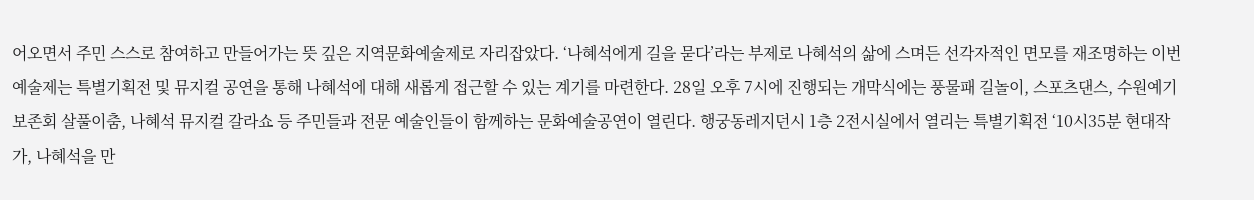어오면서 주민 스스로 참여하고 만들어가는 뜻 깊은 지역문화예술제로 자리잡았다. ‘나혜석에게 길을 묻다’라는 부제로 나혜석의 삶에 스며든 선각자적인 면모를 재조명하는 이번 예술제는 특별기획전 및 뮤지컬 공연을 통해 나혜석에 대해 새롭게 접근할 수 있는 계기를 마련한다. 28일 오후 7시에 진행되는 개막식에는 풍물패 길놀이, 스포츠댄스, 수원예기보존회 살풀이춤, 나혜석 뮤지컬 갈라쇼 등 주민들과 전문 예술인들이 함께하는 문화예술공연이 열린다. 행궁동레지던시 1층 2전시실에서 열리는 특별기획전 ‘10시35분 현대작가, 나혜석을 만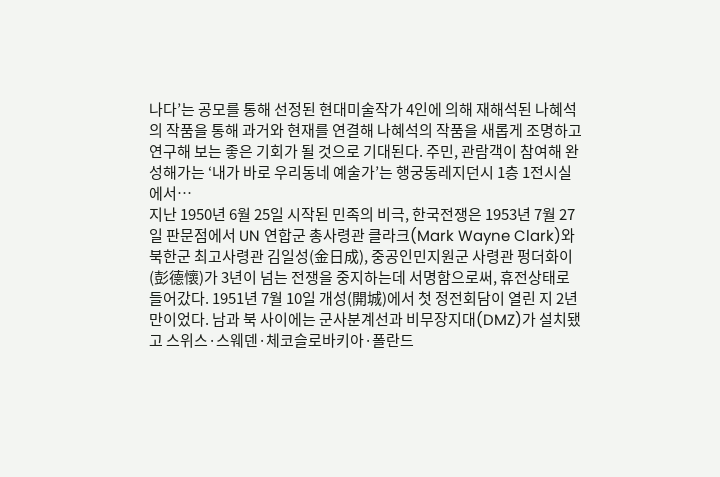나다’는 공모를 통해 선정된 현대미술작가 4인에 의해 재해석된 나혜석의 작품을 통해 과거와 현재를 연결해 나혜석의 작품을 새롭게 조명하고 연구해 보는 좋은 기회가 될 것으로 기대된다. 주민, 관람객이 참여해 완성해가는 ‘내가 바로 우리동네 예술가’는 행궁동레지던시 1층 1전시실에서…
지난 1950년 6월 25일 시작된 민족의 비극, 한국전쟁은 1953년 7월 27일 판문점에서 UN 연합군 총사령관 클라크(Mark Wayne Clark)와 북한군 최고사령관 김일성(金日成), 중공인민지원군 사령관 펑더화이(彭德懷)가 3년이 넘는 전쟁을 중지하는데 서명함으로써, 휴전상태로 들어갔다. 1951년 7월 10일 개성(開城)에서 첫 정전회담이 열린 지 2년만이었다. 남과 북 사이에는 군사분계선과 비무장지대(DMZ)가 설치됐고 스위스·스웨덴·체코슬로바키아·폴란드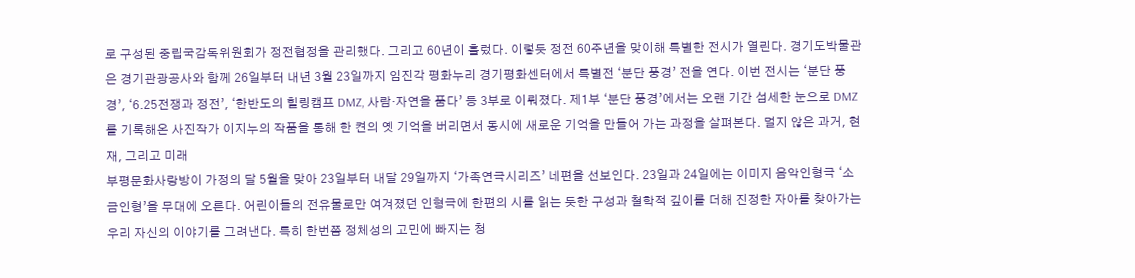로 구성된 중립국감독위원회가 정전협정을 관리했다. 그리고 60년이 흘렀다. 이렇듯 정전 60주년을 맞이해 특별한 전시가 열린다. 경기도박물관은 경기관광공사와 함께 26일부터 내년 3월 23일까지 임진각 평화누리 경기평화센터에서 특별전 ‘분단 풍경’ 전을 연다. 이번 전시는 ‘분단 풍경’, ‘6.25전쟁과 정전’, ‘한반도의 힐링캠프 DMZ, 사람·자연을 품다’ 등 3부로 이뤄졌다. 제1부 ‘분단 풍경’에서는 오랜 기간 섬세한 눈으로 DMZ를 기록해온 사진작가 이지누의 작품을 통해 한 켠의 옛 기억을 버리면서 동시에 새로운 기억을 만들어 가는 과정을 살펴본다. 멀지 않은 과거, 현재, 그리고 미래
부평문화사랑방이 가정의 달 5월을 맞아 23일부터 내달 29일까지 ‘가족연극시리즈’ 네편을 선보인다. 23일과 24일에는 이미지 음악인형극 ‘소금인형’을 무대에 오른다. 어린이들의 전유물로만 여겨졌던 인형극에 한편의 시를 읽는 듯한 구성과 철학적 깊이를 더해 진정한 자아를 찾아가는 우리 자신의 이야기를 그려낸다. 특히 한번쯤 정체성의 고민에 빠지는 청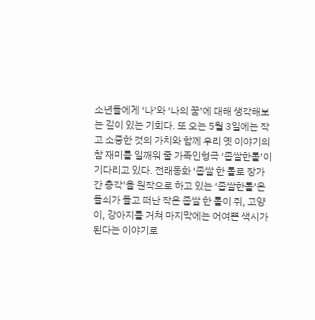소년들에게 ‘나’와 ‘나의 꿈’에 대해 생각해보는 깊이 있는 기회다. 또 오는 5월 3일에는 작고 소중한 것의 가치와 함께 우리 옛 이야기의 참 재미를 일깨워 줄 가족인형극 ‘좁쌀한톨’이 기다리고 있다. 전래동화 ‘좁쌀 한 톨로 장가간 총각’을 원작으로 하고 있는 ‘좁쌀한톨’은 돌쇠가 들고 떠난 작은 좁쌀 한 톨이 쥐, 고양이, 강아지를 거쳐 마지막에는 어여쁜 색시가 된다는 이야기로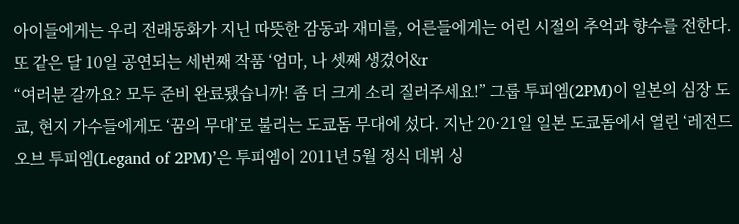아이들에게는 우리 전래동화가 지닌 따뜻한 감동과 재미를, 어른들에게는 어린 시절의 추억과 향수를 전한다. 또 같은 달 10일 공연되는 세번째 작품 ‘엄마, 나 셋째 생겼어&r
“여러분 갈까요? 모두 준비 완료됐습니까! 좀 더 크게 소리 질러주세요!” 그룹 투피엠(2PM)이 일본의 심장 도쿄, 현지 가수들에게도 ‘꿈의 무대’로 불리는 도쿄돔 무대에 섰다. 지난 20·21일 일본 도쿄돔에서 열린 ‘레전드 오브 투피엠(Legand of 2PM)’은 투피엠이 2011년 5월 정식 데뷔 싱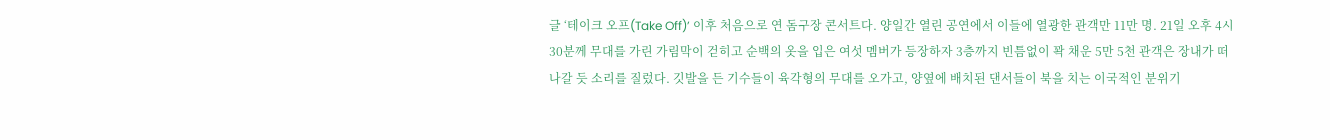글 ‘테이크 오프(Take Off)’ 이후 처음으로 연 돔구장 콘서트다. 양일간 열린 공연에서 이들에 열광한 관객만 11만 명. 21일 오후 4시30분께 무대를 가린 가림막이 걷히고 순백의 옷을 입은 여섯 멤버가 등장하자 3층까지 빈틈없이 꽉 채운 5만 5천 관객은 장내가 떠나갈 듯 소리를 질렀다. 깃발을 든 기수들이 육각형의 무대를 오가고, 양옆에 배치된 댄서들이 북을 치는 이국적인 분위기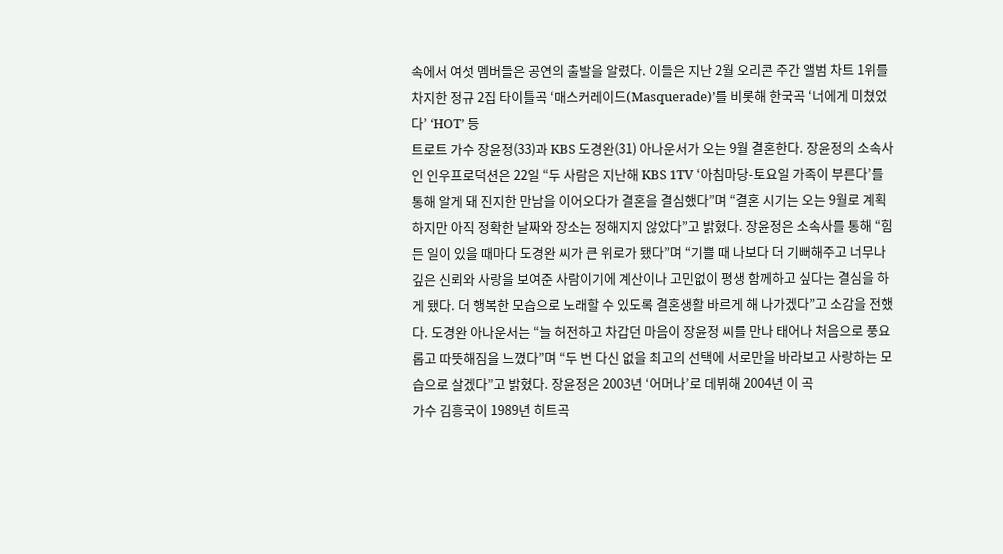속에서 여섯 멤버들은 공연의 출발을 알렸다. 이들은 지난 2월 오리콘 주간 앨범 차트 1위를 차지한 정규 2집 타이틀곡 ‘매스커레이드(Masquerade)’를 비롯해 한국곡 ‘너에게 미쳤었다’ ‘HOT’ 등
트로트 가수 장윤정(33)과 KBS 도경완(31) 아나운서가 오는 9월 결혼한다. 장윤정의 소속사인 인우프로덕션은 22일 “두 사람은 지난해 KBS 1TV ‘아침마당-토요일 가족이 부른다’를 통해 알게 돼 진지한 만남을 이어오다가 결혼을 결심했다”며 “결혼 시기는 오는 9월로 계획하지만 아직 정확한 날짜와 장소는 정해지지 않았다”고 밝혔다. 장윤정은 소속사를 통해 “힘든 일이 있을 때마다 도경완 씨가 큰 위로가 됐다”며 “기쁠 때 나보다 더 기뻐해주고 너무나 깊은 신뢰와 사랑을 보여준 사람이기에 계산이나 고민없이 평생 함께하고 싶다는 결심을 하게 됐다. 더 행복한 모습으로 노래할 수 있도록 결혼생활 바르게 해 나가겠다”고 소감을 전했다. 도경완 아나운서는 “늘 허전하고 차갑던 마음이 장윤정 씨를 만나 태어나 처음으로 풍요롭고 따뜻해짐을 느꼈다”며 “두 번 다신 없을 최고의 선택에 서로만을 바라보고 사랑하는 모습으로 살겠다”고 밝혔다. 장윤정은 2003년 ‘어머나’로 데뷔해 2004년 이 곡
가수 김흥국이 1989년 히트곡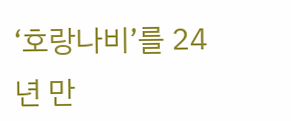‘호랑나비’를 24년 만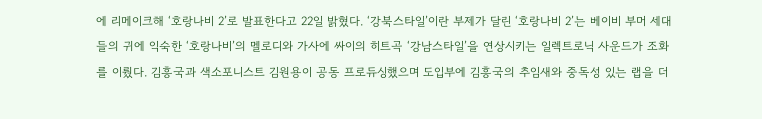에 리메이크해 ‘호랑나비 2’로 발표한다고 22일 밝혔다. ‘강북스타일’이란 부제가 달린 ‘호랑나비 2’는 베이비 부머 세대들의 귀에 익숙한 ‘호랑나비’의 멜로디와 가사에 싸이의 히트곡 ‘강남스타일’을 연상시키는 일렉트로닉 사운드가 조화를 이뤘다. 김흥국과 색소포니스트 김원용이 공동 프로듀싱했으며 도입부에 김흥국의 추임새와 중독성 있는 랩을 더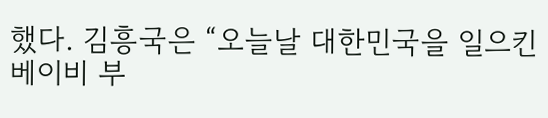했다. 김흥국은 “오늘날 대한민국을 일으킨 베이비 부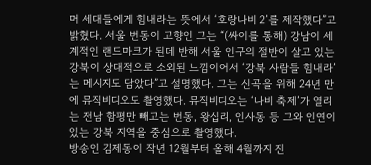머 세대들에게 힘내라는 뜻에서 ‘호랑나비 2’를 제작했다”고 밝혔다. 서울 번동이 고향인 그는 “(싸이를 통해) 강남이 세계적인 랜드마크가 된데 반해 서울 인구의 절반이 살고 있는 강북이 상대적으로 소외된 느낌이어서 ‘강북 사람들 힘내라’는 메시지도 담았다”고 설명했다. 그는 신곡을 위해 24년 만에 뮤직비디오도 촬영했다. 뮤직비디오는 ‘나비 축제’가 열리는 전남 함평만 빼고는 번동, 왕십리, 인사동 등 그와 인연이 있는 강북 지역을 중심으로 촬영했다.
방송인 김제동이 작년 12월부터 올해 4월까지 진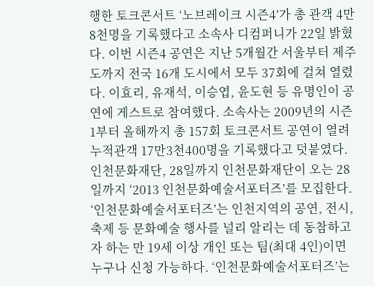행한 토크콘서트 ‘노브레이크 시즌4’가 총 관객 4만8천명을 기록했다고 소속사 디컴퍼니가 22일 밝혔다. 이번 시즌4 공연은 지난 5개월간 서울부터 제주도까지 전국 16개 도시에서 모두 37회에 걸쳐 열렸다. 이효리, 유재석, 이승엽, 윤도현 등 유명인이 공연에 게스트로 참여했다. 소속사는 2009년의 시즌1부터 올해까지 총 157회 토크콘서트 공연이 열려 누적관객 17만3천400명을 기록했다고 덧붙였다.
인천문화재단, 28일까지 인천문화재단이 오는 28일까지 ‘2013 인천문화예술서포터즈’를 모집한다. ‘인천문화예술서포터즈’는 인천지역의 공연, 전시, 축제 등 문화예술 행사를 널리 알리는 데 동참하고자 하는 만 19세 이상 개인 또는 팀(최대 4인)이면 누구나 신청 가능하다. ‘인천문화예술서포터즈’는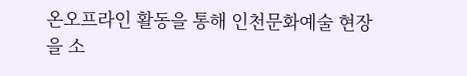온오프라인 활동을 통해 인천문화예술 현장을 소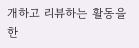개하고 리뷰하는 활동을 한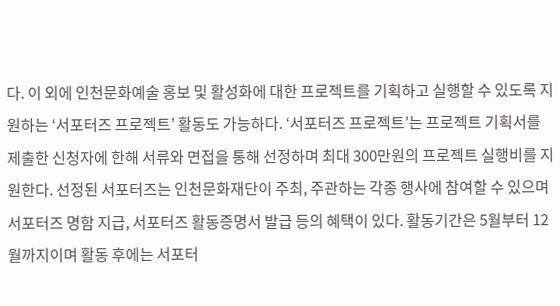다. 이 외에 인천문화예술 홍보 및 활성화에 대한 프로젝트를 기획하고 실행할 수 있도록 지원하는 ‘서포터즈 프로젝트’ 활동도 가능하다. ‘서포터즈 프로젝트’는 프로젝트 기획서를 제출한 신청자에 한해 서류와 면접을 통해 선정하며 최대 300만원의 프로젝트 실행비를 지원한다. 선정된 서포터즈는 인천문화재단이 주최, 주관하는 각종 행사에 참여할 수 있으며 서포터즈 명함 지급, 서포터즈 활동증명서 발급 등의 혜택이 있다. 활동기간은 5월부터 12월까지이며 활동 후에는 서포터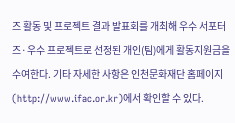즈 활동 및 프로젝트 결과 발표회를 개최해 우수 서포터즈·우수 프로젝트로 선정된 개인(팀)에게 활동지원금을 수여한다. 기타 자세한 사항은 인천문화재단 홈페이지(http://www.ifac.or.kr)에서 확인할 수 있다.